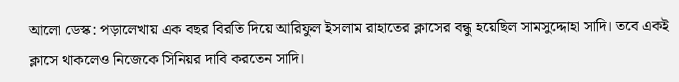আলো ডেস্ক: পড়ালেখায় এক বছর বিরতি দিয়ে আরিফুল ইসলাম রাহাতের ক্লাসের বন্ধু হয়েছিল সামসুদ্দোহা সাদি। তবে একই ক্লাসে থাকলেও নিজেকে সিনিয়র দাবি করতেন সাদি।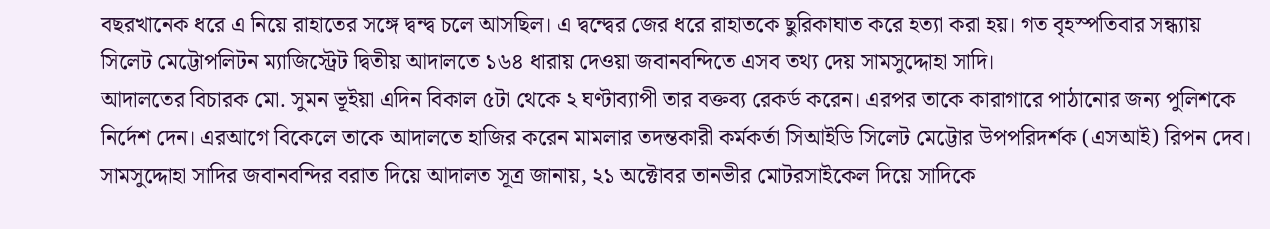বছরখানেক ধরে এ নিয়ে রাহাতের সঙ্গে দ্বন্দ্ব চলে আসছিল। এ দ্বন্দ্বের জের ধরে রাহাতকে ছুরিকাঘাত করে হত্যা করা হয়। গত বৃহস্পতিবার সন্ধ্যায় সিলেট মেট্টোপলিটন ম্যাজিস্ট্রেট দ্বিতীয় আদালতে ১৬৪ ধারায় দেওয়া জবানবন্দিতে এসব তথ্য দেয় সামসুদ্দোহা সাদি।
আদালতের বিচারক মো. সুমন ভূইয়া এদিন বিকাল ৫টা থেকে ২ ঘণ্টাব্যাপী তার বক্তব্য রেকর্ড করেন। এরপর তাকে কারাগারে পাঠানোর জন্য পুলিশকে নির্দেশ দেন। এরআগে বিকেলে তাকে আদালতে হাজির করেন মামলার তদন্তকারী কর্মকর্তা সিআইডি সিলেট মেট্টোর উপপরিদর্শক (এসআই) রিপন দেব। সামসুদ্দোহা সাদির জবানবন্দির বরাত দিয়ে আদালত সূত্র জানায়, ২১ অক্টোবর তানভীর মোটরসাইকেল দিয়ে সাদিকে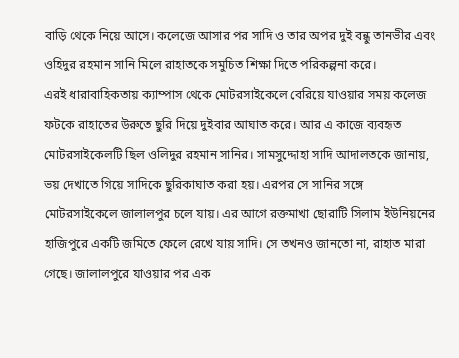বাড়ি থেকে নিয়ে আসে। কলেজে আসার পর সাদি ও তার অপর দুই বন্ধু তানভীর এবং ওহিদুর রহমান সানি মিলে রাহাতকে সমুচিত শিক্ষা দিতে পরিকল্পনা করে।
এরই ধারাবাহিকতায় ক্যাম্পাস থেকে মোটরসাইকেলে বেরিয়ে যাওয়ার সময় কলেজ ফটকে রাহাতের উরুতে ছুরি দিয়ে দুইবার আঘাত করে। আর এ কাজে ব্যবহৃত মোটরসাইকেলটি ছিল ওলিদুর রহমান সানির। সামসুদ্দোহা সাদি আদালতকে জানায়, ভয় দেখাতে গিয়ে সাদিকে ছুরিকাঘাত করা হয়। এরপর সে সানির সঙ্গে মোটরসাইকেলে জালালপুর চলে যায়। এর আগে রক্তমাখা ছোরাটি সিলাম ইউনিয়নের হাজিপুরে একটি জমিতে ফেলে রেখে যায় সাদি। সে তখনও জানতো না, রাহাত মারা গেছে। জালালপুরে যাওয়ার পর এক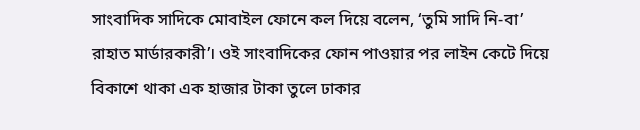সাংবাদিক সাদিকে মোবাইল ফোনে কল দিয়ে বলেন, ‘তুমি সাদি নি-বা’ রাহাত মার্ডারকারী’। ওই সাংবাদিকের ফোন পাওয়ার পর লাইন কেটে দিয়ে বিকাশে থাকা এক হাজার টাকা তুলে ঢাকার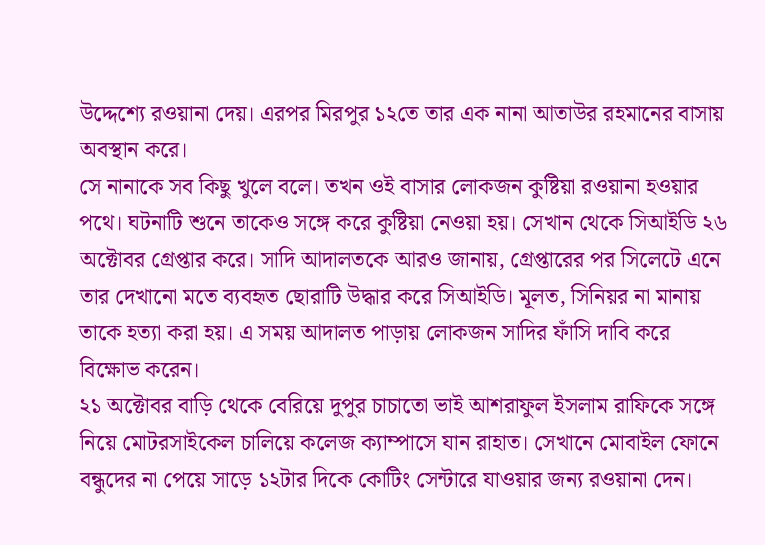উদ্দেশ্যে রওয়ানা দেয়। এরপর মিরপুর ১২তে তার এক নানা আতাউর রহমানের বাসায় অবস্থান করে।
সে নানাকে সব কিছু খুলে বলে। তখন ওই বাসার লোকজন কুষ্টিয়া রওয়ানা হওয়ার পথে। ঘটনাটি শুনে তাকেও সঙ্গে করে কুষ্টিয়া নেওয়া হয়। সেখান থেকে সিআইডি ২৬ অক্টোবর গ্রেপ্তার করে। সাদি আদালতকে আরও জানায়, গ্রেপ্তারের পর সিলেটে এনে তার দেখানো মতে ব্যবহৃত ছোরাটি উদ্ধার করে সিআইডি। মূলত, সিনিয়র না মানায় তাকে হত্যা করা হয়। এ সময় আদালত পাড়ায় লোকজন সাদির ফাঁসি দাবি করে বিক্ষোভ করেন।
২১ অক্টোবর বাড়ি থেকে বেরিয়ে দুপুর চাচাতো ভাই আশরাফুল ইসলাম রাফিকে সঙ্গে নিয়ে মোটরসাইকেল চালিয়ে কলেজ ক্যাম্পাসে যান রাহাত। সেখানে মোবাইল ফোনে বন্ধুদের না পেয়ে সাড়ে ১২টার দিকে কোটিং সেন্টারে যাওয়ার জন্য রওয়ানা দেন।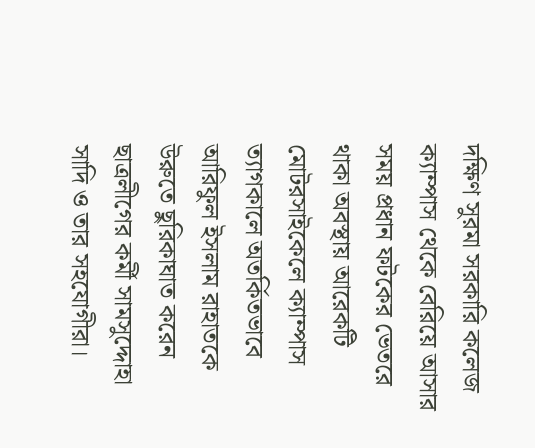দক্ষিণ সুরমা সরকারি কলেজ ক্যাম্পাস থেকে বেরিয়ে আসার সময় প্রধান ফটকের ভেতরে থাকা অবস্থায় আরেকটি মোটরসাইকেলে ক্যাম্পাস ত্যাগকালে অতর্কিতভাবে আরিফুল ইসলাম রাহাতকে উরুতে ছুরিকাঘাত করেন ছাত্রলীগের কর্মী সামসুদ্দোহা সাদি ও তার সহযোগীরা।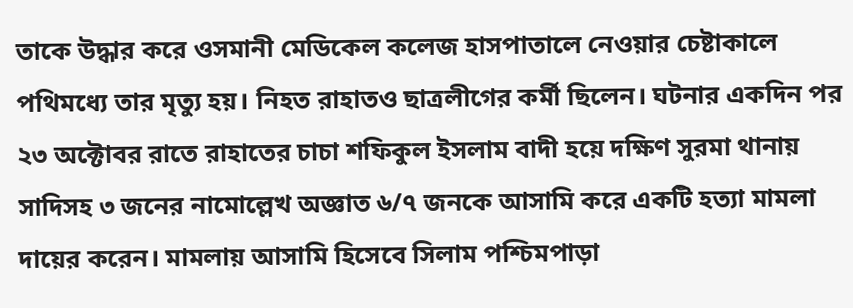তাকে উদ্ধার করে ওসমানী মেডিকেল কলেজ হাসপাতালে নেওয়ার চেষ্টাকালে পথিমধ্যে তার মৃত্যু হয়। নিহত রাহাতও ছাত্রলীগের কর্মী ছিলেন। ঘটনার একদিন পর ২৩ অক্টোবর রাতে রাহাতের চাচা শফিকুল ইসলাম বাদী হয়ে দক্ষিণ সুরমা থানায় সাদিসহ ৩ জনের নামোল্লেখ অজ্ঞাত ৬/৭ জনকে আসামি করে একটি হত্যা মামলা দায়ের করেন। মামলায় আসামি হিসেবে সিলাম পশ্চিমপাড়া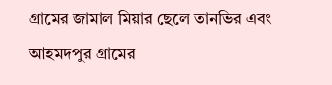গ্রামের জামাল মিয়ার ছেলে তানভির এবং আহমদপুর গ্রামের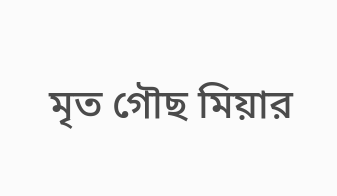মৃত গৌছ মিয়ার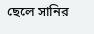ছেলে সানির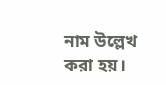নাম উল্লেখ করা হয়।